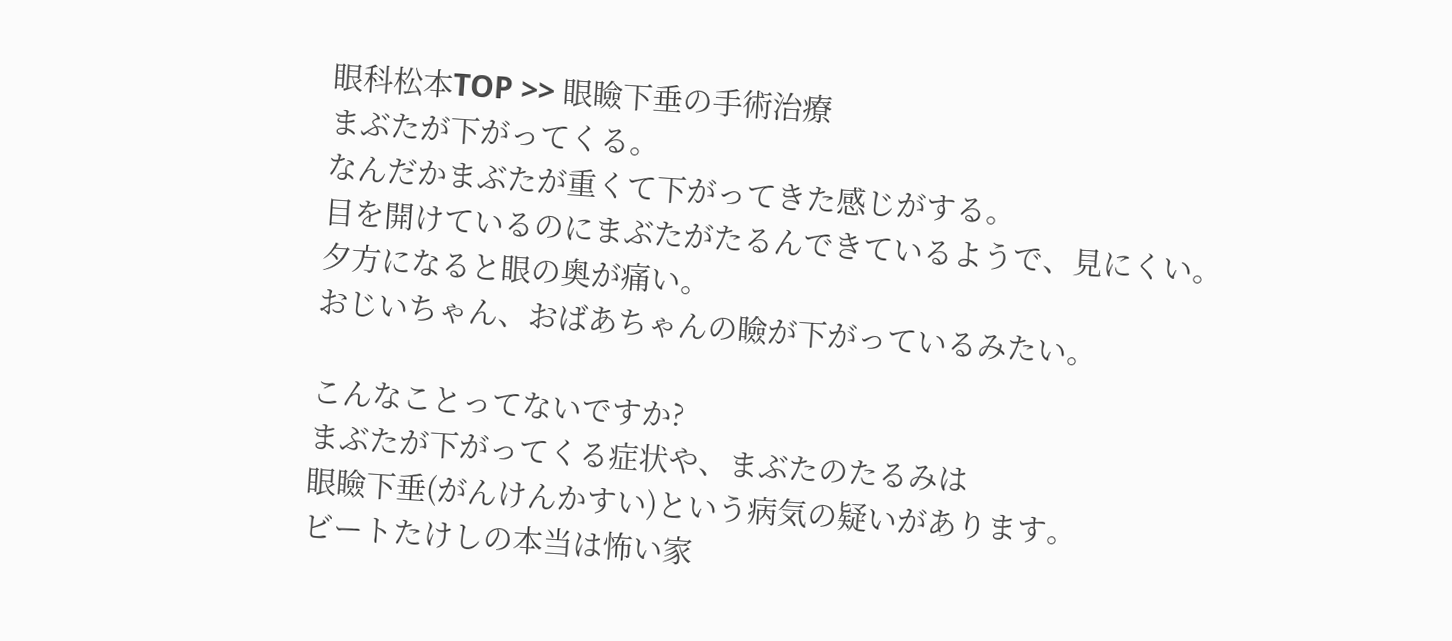眼科松本TOP >> 眼瞼下垂の手術治療
まぶたが下がってくる。
なんだかまぶたが重くて下がってきた感じがする。
目を開けているのにまぶたがたるんできているようで、見にくい。
夕方になると眼の奥が痛い。
おじいちゃん、おばあちゃんの瞼が下がっているみたい。

こんなことってないですか?
まぶたが下がってくる症状や、まぶたのたるみは
眼瞼下垂(がんけんかすい)という病気の疑いがあります。
ビートたけしの本当は怖い家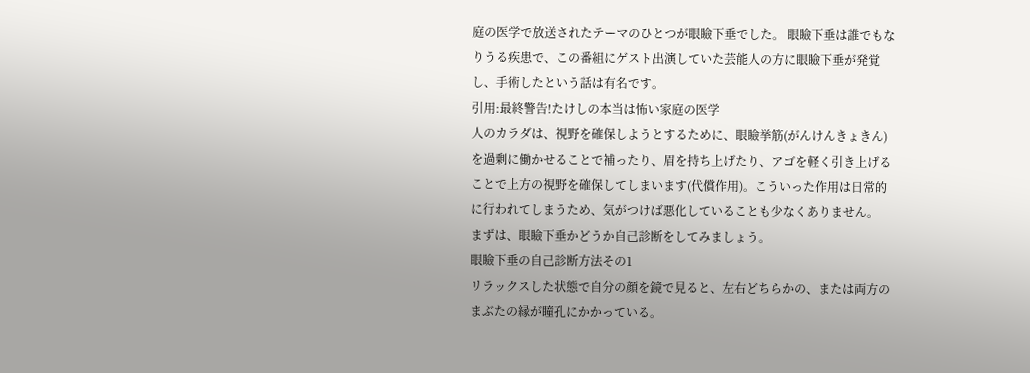庭の医学で放送されたテーマのひとつが眼瞼下垂でした。 眼瞼下垂は誰でもなりうる疾患で、この番組にゲスト出演していた芸能人の方に眼瞼下垂が発覚し、手術したという話は有名です。
引用:最終警告!たけしの本当は怖い家庭の医学
人のカラダは、視野を確保しようとするために、眼瞼挙筋(がんけんきょきん)を過剰に働かせることで補ったり、眉を持ち上げたり、アゴを軽く引き上げることで上方の視野を確保してしまいます(代償作用)。こういった作用は日常的に行われてしまうため、気がつけば悪化していることも少なくありません。
まずは、眼瞼下垂かどうか自己診断をしてみましょう。
眼瞼下垂の自己診断方法その1
リラックスした状態で自分の顔を鏡で見ると、左右どちらかの、または両方のまぶたの縁が瞳孔にかかっている。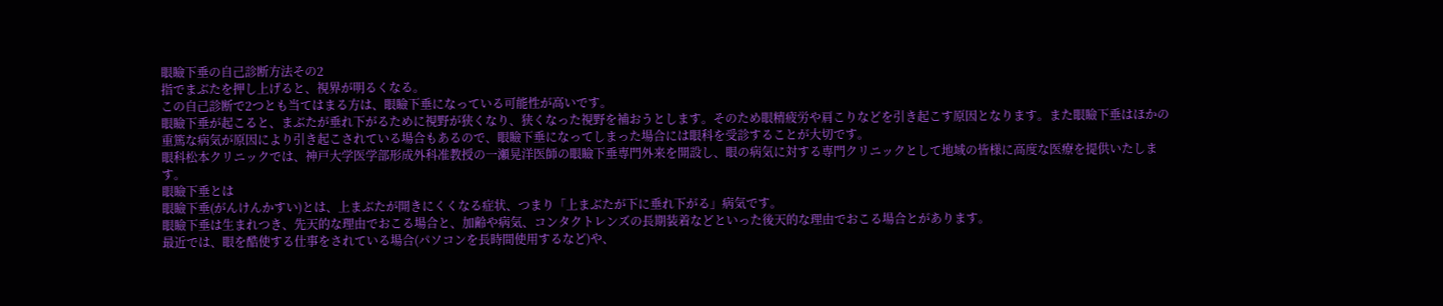眼瞼下垂の自己診断方法その2
指でまぶたを押し上げると、視界が明るくなる。
この自己診断で2つとも当てはまる方は、眼瞼下垂になっている可能性が高いです。
眼瞼下垂が起こると、まぶたが垂れ下がるために視野が狭くなり、狭くなった視野を補おうとします。そのため眼精疲労や肩こりなどを引き起こす原因となります。また眼瞼下垂はほかの重篤な病気が原因により引き起こされている場合もあるので、眼瞼下垂になってしまった場合には眼科を受診することが大切です。
眼科松本クリニックでは、神戸大学医学部形成外科准教授の一瀬晃洋医師の眼瞼下垂専門外来を開設し、眼の病気に対する専門クリニックとして地域の皆様に高度な医療を提供いたします。
眼瞼下垂とは
眼瞼下垂(がんけんかすい)とは、上まぶたが開きにくくなる症状、つまり「上まぶたが下に垂れ下がる」病気です。
眼瞼下垂は生まれつき、先天的な理由でおこる場合と、加齢や病気、コンタクトレンズの長期装着などといった後天的な理由でおこる場合とがあります。
最近では、眼を酷使する仕事をされている場合(パソコンを長時間使用するなど)や、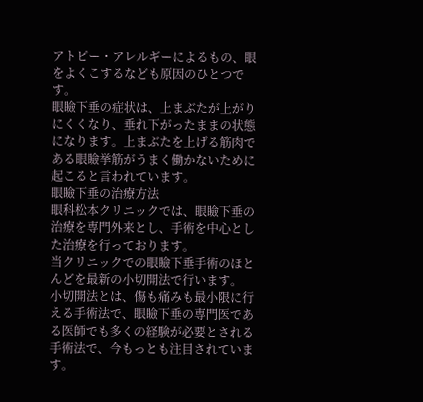アトピー・アレルギーによるもの、眼をよくこするなども原因のひとつです。
眼瞼下垂の症状は、上まぶたが上がりにくくなり、垂れ下がったままの状態になります。上まぶたを上げる筋肉である眼瞼挙筋がうまく働かないために起こると言われています。
眼瞼下垂の治療方法
眼科松本クリニックでは、眼瞼下垂の治療を専門外来とし、手術を中心とした治療を行っております。
当クリニックでの眼瞼下垂手術のほとんどを最新の小切開法で行います。
小切開法とは、傷も痛みも最小限に行える手術法で、眼瞼下垂の専門医である医師でも多くの経験が必要とされる手術法で、今もっとも注目されています。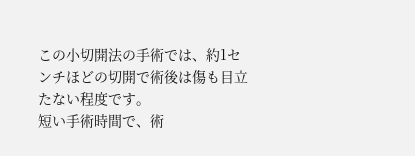この小切開法の手術では、約1センチほどの切開で術後は傷も目立たない程度です。
短い手術時間で、術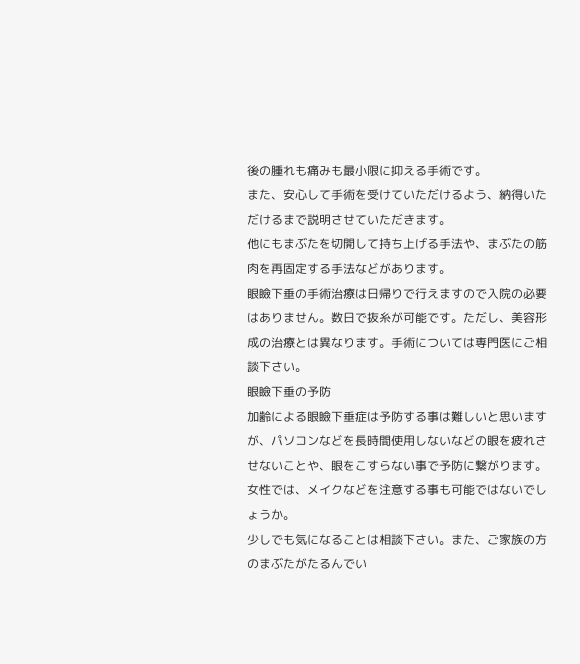後の腫れも痛みも最小限に抑える手術です。
また、安心して手術を受けていただけるよう、納得いただけるまで説明させていただきます。
他にもまぶたを切開して持ち上げる手法や、まぶたの筋肉を再固定する手法などがあります。
眼瞼下垂の手術治療は日帰りで行えますので入院の必要はありません。数日で抜糸が可能です。ただし、美容形成の治療とは異なります。手術については専門医にご相談下さい。
眼瞼下垂の予防
加齢による眼瞼下垂症は予防する事は難しいと思いますが、パソコンなどを長時間使用しないなどの眼を疲れさせないことや、眼をこすらない事で予防に繋がります。女性では、メイクなどを注意する事も可能ではないでしょうか。
少しでも気になることは相談下さい。また、ご家族の方のまぶたがたるんでい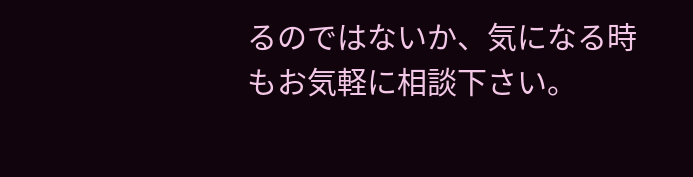るのではないか、気になる時もお気軽に相談下さい。